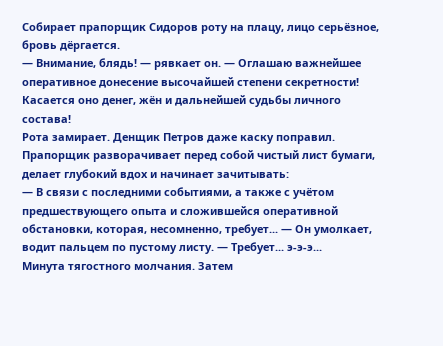Собирает прапорщик Сидоров роту на плацу, лицо серьёзное, бровь дёргается.
— Внимание, блядь! — рявкает он. — Оглашаю важнейшее оперативное донесение высочайшей степени секретности! Касается оно денег, жён и дальнейшей судьбы личного состава!
Рота замирает. Денщик Петров даже каску поправил. Прапорщик разворачивает перед собой чистый лист бумаги, делает глубокий вдох и начинает зачитывать:
— В связи с последними событиями, а также с учётом предшествующего опыта и сложившейся оперативной обстановки, которая, несомненно, требует... — Он умолкает, водит пальцем по пустому листу. — Требует... э-э-э...
Минута тягостного молчания. Затем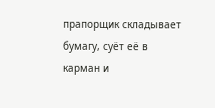прапорщик складывает бумагу, суёт её в карман и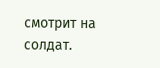смотрит на солдат.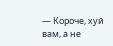— Короче, хуй вам, а не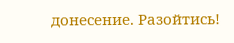донесение. Разойтись!